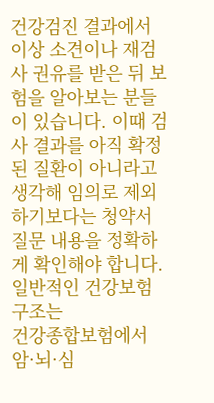건강검진 결과에서 이상 소견이나 재검사 권유를 받은 뒤 보험을 알아보는 분들이 있습니다. 이때 검사 결과를 아직 확정된 질환이 아니라고 생각해 임의로 제외하기보다는 청약서 질문 내용을 정확하게 확인해야 합니다.
일반적인 건강보험 구조는
건강종합보험에서 암·뇌·심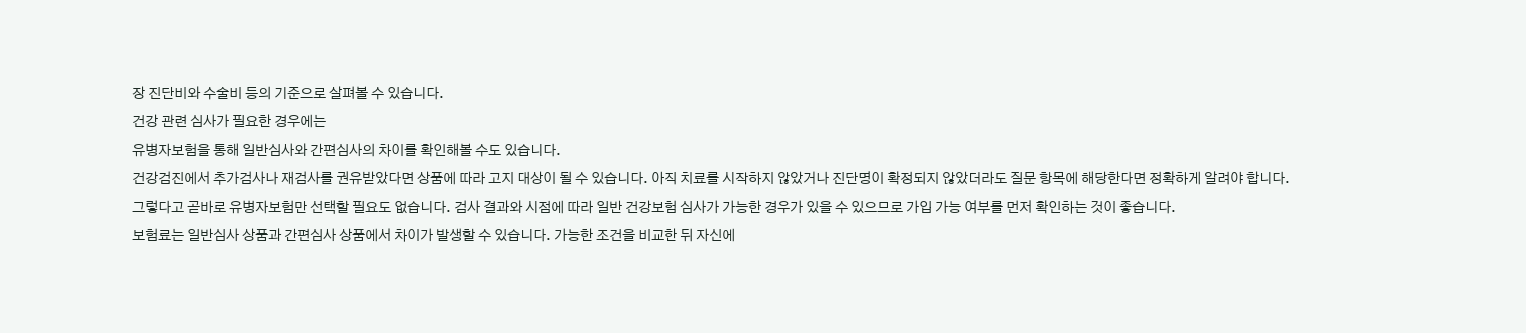장 진단비와 수술비 등의 기준으로 살펴볼 수 있습니다.
건강 관련 심사가 필요한 경우에는
유병자보험을 통해 일반심사와 간편심사의 차이를 확인해볼 수도 있습니다.
건강검진에서 추가검사나 재검사를 권유받았다면 상품에 따라 고지 대상이 될 수 있습니다. 아직 치료를 시작하지 않았거나 진단명이 확정되지 않았더라도 질문 항목에 해당한다면 정확하게 알려야 합니다.
그렇다고 곧바로 유병자보험만 선택할 필요도 없습니다. 검사 결과와 시점에 따라 일반 건강보험 심사가 가능한 경우가 있을 수 있으므로 가입 가능 여부를 먼저 확인하는 것이 좋습니다.
보험료는 일반심사 상품과 간편심사 상품에서 차이가 발생할 수 있습니다. 가능한 조건을 비교한 뒤 자신에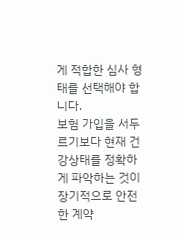게 적합한 심사 형태를 선택해야 합니다.
보험 가입을 서두르기보다 현재 건강상태를 정확하게 파악하는 것이 장기적으로 안전한 계약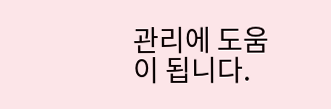관리에 도움이 됩니다.